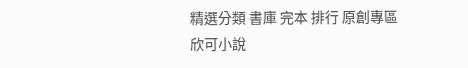精選分類 書庫 完本 排行 原創專區
欣可小說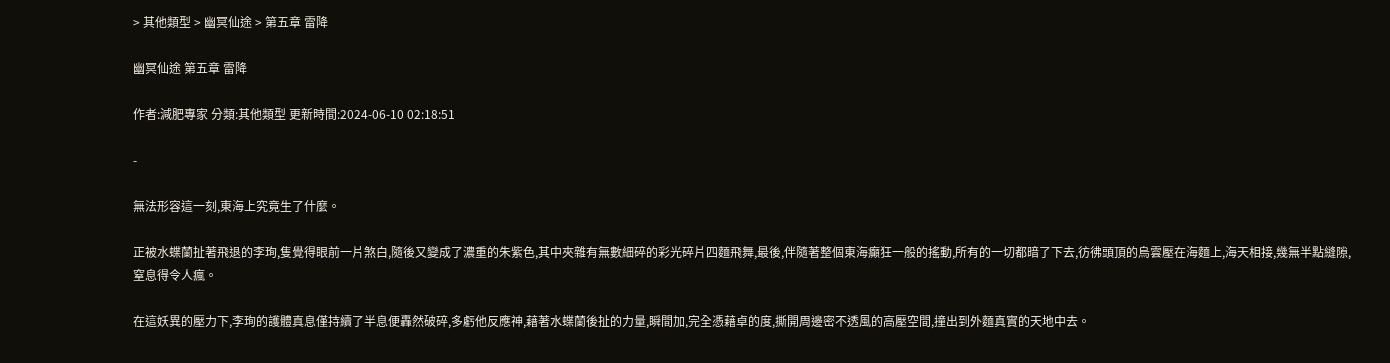> 其他類型 > 幽冥仙途 > 第五章 雷降

幽冥仙途 第五章 雷降

作者:減肥專家 分類:其他類型 更新時間:2024-06-10 02:18:51

-

無法形容這一刻,東海上究竟生了什麼。

正被水蝶蘭扯著飛退的李珣,隻覺得眼前一片煞白,隨後又變成了濃重的朱紫色,其中夾雜有無數細碎的彩光碎片四麵飛舞,最後,伴隨著整個東海癲狂一般的搖動,所有的一切都暗了下去,彷彿頭頂的烏雲壓在海麵上,海天相接,幾無半點縫隙,窒息得令人瘋。

在這妖異的壓力下,李珣的護體真息僅持續了半息便轟然破碎,多虧他反應神,藉著水蝶蘭後扯的力量,瞬間加,完全憑藉卓的度,撕開周邊密不透風的高壓空間,撞出到外麵真實的天地中去。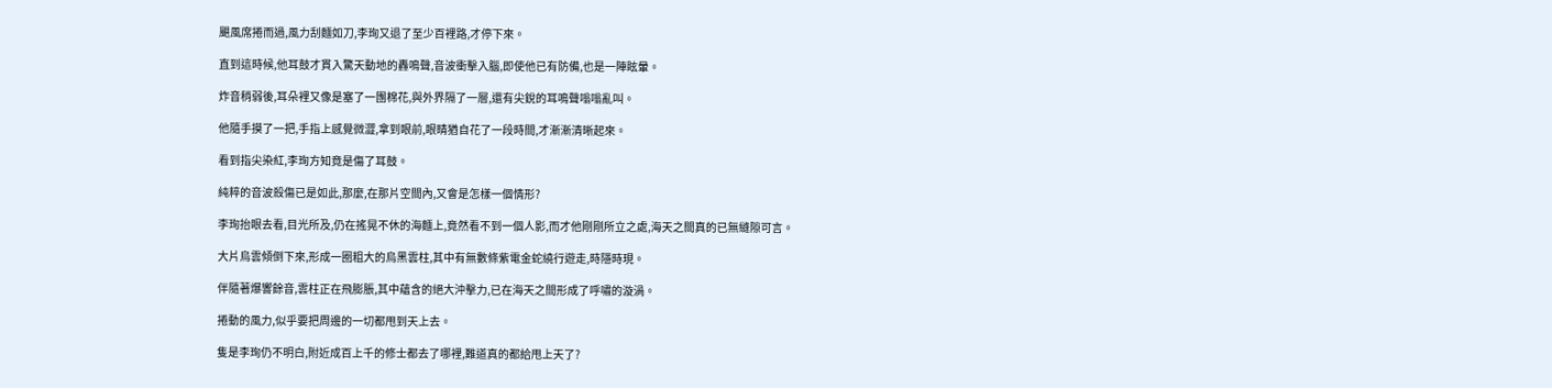颶風席捲而過,風力刮麵如刀,李珣又退了至少百裡路,才停下來。

直到這時候,他耳鼓才貫入驚天動地的轟鳴聲,音波衝擊入腦,即使他已有防備,也是一陣眩暈。

炸音稍弱後,耳朵裡又像是塞了一團棉花,與外界隔了一層,還有尖銳的耳鳴聲嗡嗡亂叫。

他隨手摸了一把,手指上感覺微澀,拿到眼前,眼睛猶自花了一段時間,才漸漸清晰起來。

看到指尖染紅,李珣方知竟是傷了耳鼓。

純粹的音波殺傷已是如此,那麼,在那片空間內,又會是怎樣一個情形?

李珣抬眼去看,目光所及,仍在搖晃不休的海麵上,竟然看不到一個人影,而才他剛剛所立之處,海天之間真的已無縫隙可言。

大片烏雲傾倒下來,形成一圈粗大的烏黑雲柱,其中有無數條紫電金蛇繞行遊走,時隱時現。

伴隨著爆響餘音,雲柱正在飛膨脹,其中蘊含的絕大沖擊力,已在海天之間形成了呼嘯的漩渦。

捲動的風力,似乎要把周邊的一切都甩到天上去。

隻是李珣仍不明白,附近成百上千的修士都去了哪裡,難道真的都給甩上天了?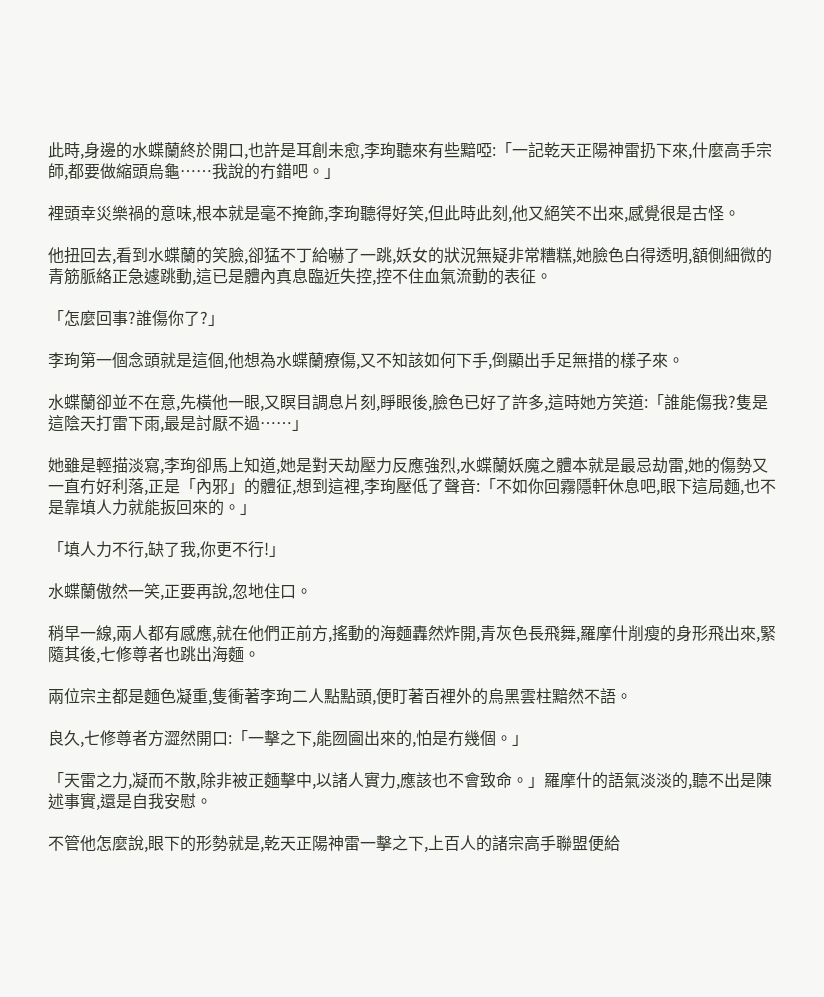此時,身邊的水蝶蘭終於開口,也許是耳創未愈,李珣聽來有些黯啞:「一記乾天正陽神雷扔下來,什麼高手宗師,都要做縮頭烏龜……我說的冇錯吧。」

裡頭幸災樂禍的意味,根本就是毫不掩飾,李珣聽得好笑,但此時此刻,他又絕笑不出來,感覺很是古怪。

他扭回去,看到水蝶蘭的笑臉,卻猛不丁給嚇了一跳,妖女的狀況無疑非常糟糕,她臉色白得透明,額側細微的青筋脈絡正急遽跳動,這已是體內真息臨近失控,控不住血氣流動的表征。

「怎麼回事?誰傷你了?」

李珣第一個念頭就是這個,他想為水蝶蘭療傷,又不知該如何下手,倒顯出手足無措的樣子來。

水蝶蘭卻並不在意,先橫他一眼,又瞑目調息片刻,睜眼後,臉色已好了許多,這時她方笑道:「誰能傷我?隻是這陰天打雷下雨,最是討厭不過……」

她雖是輕描淡寫,李珣卻馬上知道,她是對天劫壓力反應強烈,水蝶蘭妖魔之體本就是最忌劫雷,她的傷勢又一直冇好利落,正是「內邪」的體征,想到這裡,李珣壓低了聲音:「不如你回霧隱軒休息吧,眼下這局麵,也不是靠填人力就能扳回來的。」

「填人力不行,缺了我,你更不行!」

水蝶蘭傲然一笑,正要再說,忽地住口。

稍早一線,兩人都有感應,就在他們正前方,搖動的海麵轟然炸開,青灰色長飛舞,羅摩什削瘦的身形飛出來,緊隨其後,七修尊者也跳出海麵。

兩位宗主都是麵色凝重,隻衝著李珣二人點點頭,便盯著百裡外的烏黑雲柱黯然不語。

良久,七修尊者方澀然開口:「一擊之下,能囫圇出來的,怕是冇幾個。」

「天雷之力,凝而不散,除非被正麵擊中,以諸人實力,應該也不會致命。」羅摩什的語氣淡淡的,聽不出是陳述事實,還是自我安慰。

不管他怎麼說,眼下的形勢就是,乾天正陽神雷一擊之下,上百人的諸宗高手聯盟便給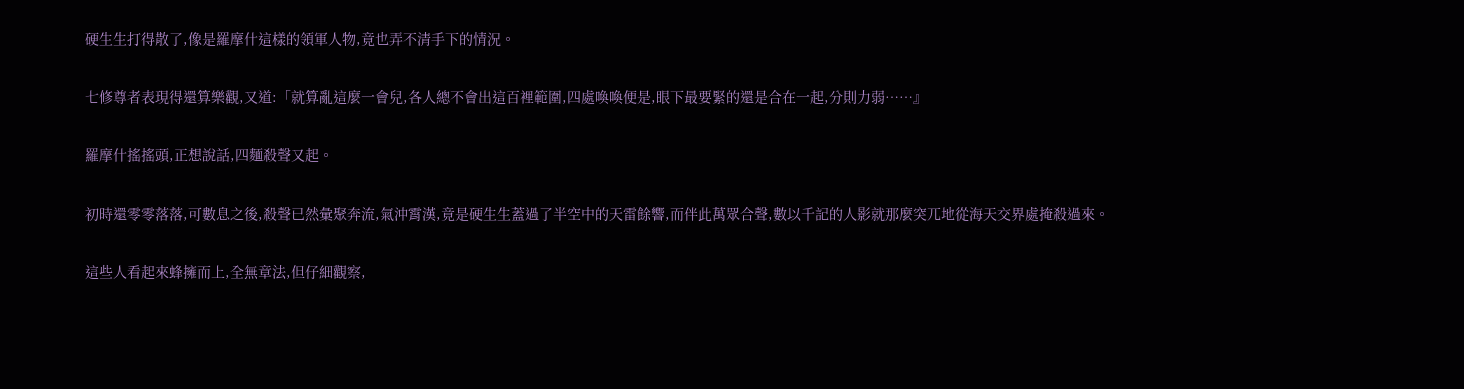硬生生打得散了,像是羅摩什這樣的領軍人物,竟也弄不清手下的情況。

七修尊者表現得還算樂觀,又道:「就算亂這麼一會兒,各人總不會出這百裡範圍,四處喚喚便是,眼下最要緊的還是合在一起,分則力弱……』

羅摩什搖搖頭,正想說話,四麵殺聲又起。

初時還零零落落,可數息之後,殺聲已然彙聚奔流,氣沖霄漢,竟是硬生生蓋過了半空中的天雷餘響,而伴此萬眾合聲,數以千記的人影就那麼突兀地從海天交界處掩殺過來。

這些人看起來蜂擁而上,全無章法,但仔細觀察,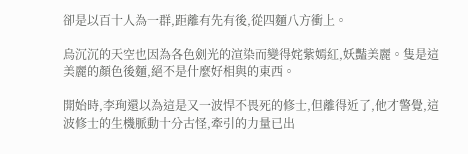卻是以百十人為一群,距離有先有後,從四麵八方衝上。

烏沉沉的天空也因為各色劍光的渲染而變得姹紫嫣紅,妖豔美麗。隻是這美麗的顏色後麵,絕不是什麼好相與的東西。

開始時,李珣還以為這是又一波悍不畏死的修士,但離得近了,他才警覺,這波修士的生機脈動十分古怪,牽引的力量已出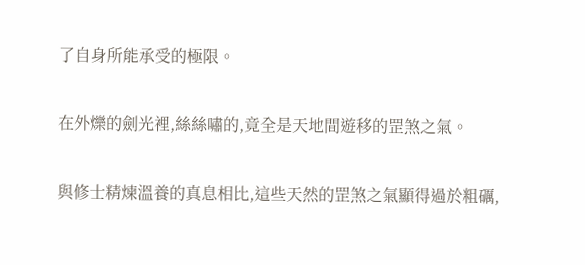了自身所能承受的極限。

在外爍的劍光裡,絲絲嘯的,竟全是天地間遊移的罡煞之氣。

與修士精煉溫養的真息相比,這些天然的罡煞之氣顯得過於粗礪,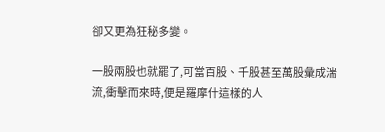卻又更為狂秘多變。

一股兩股也就罷了,可當百股、千股甚至萬股彙成湍流,衝擊而來時,便是羅摩什這樣的人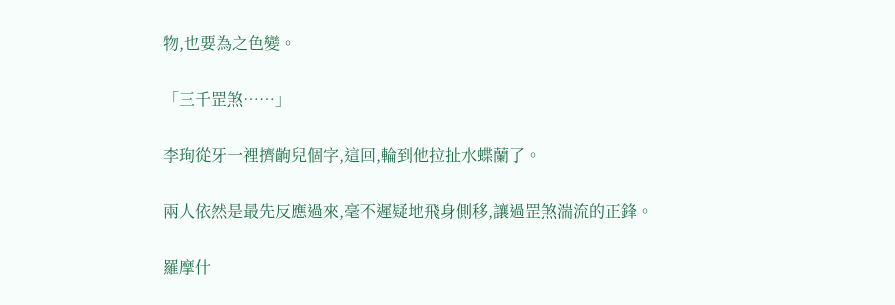物,也要為之色變。

「三千罡煞……」

李珣從牙一裡擠齣兒個字,這回,輪到他拉扯水蝶蘭了。

兩人依然是最先反應過來,毫不遲疑地飛身側移,讓過罡煞湍流的正鋒。

羅摩什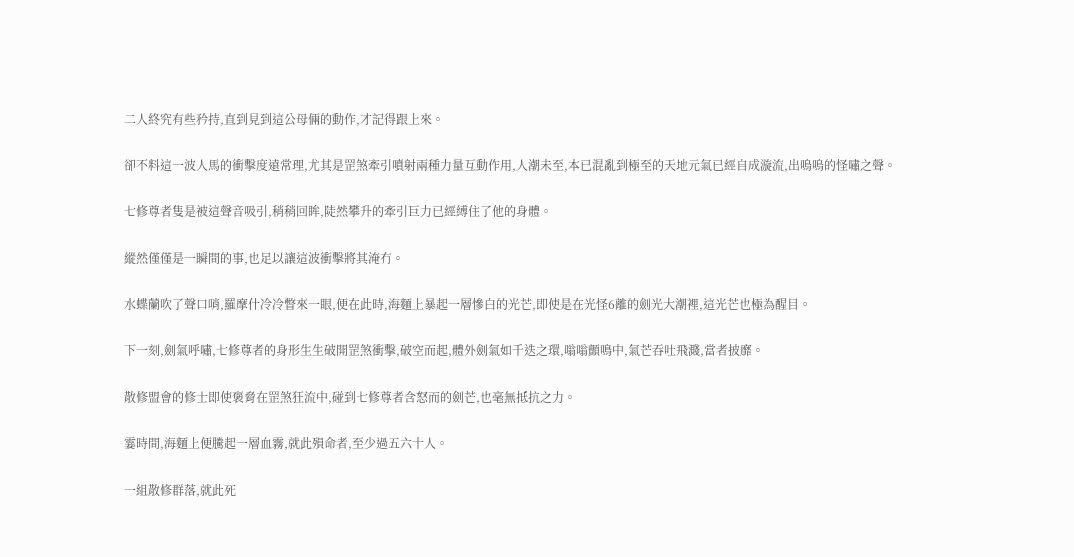二人終究有些矜持,直到見到這公母倆的動作,才記得跟上來。

卻不料這一波人馬的衝擊度遠常理,尤其是罡煞牽引噴射兩種力量互動作用,人潮未至,本已混亂到極至的天地元氣已經自成漩流,出嗚嗚的怪嘯之聲。

七修尊者隻是被這聲音吸引,稍稍回眸,陡然攀升的牽引巨力已經縛住了他的身體。

縱然僅僅是一瞬間的事,也足以讓這波衝擊將其淹冇。

水蝶蘭吹了聲口哨,羅摩什冷冷瞥來一眼,便在此時,海麵上暴起一層慘白的光芒,即使是在光怪6離的劍光大潮裡,這光芒也極為醒目。

下一刻,劍氣呼嘯,七修尊者的身形生生破開罡煞衝擊,破空而起,體外劍氣如千迭之環,嗡嗡顫鳴中,氣芒吞吐飛濺,當者披靡。

散修盟會的修士即使褒脅在罡煞狂流中,碰到七修尊者含怒而的劍芒,也毫無抵抗之力。

霎時間,海麵上便騰起一層血霧,就此殞命者,至少過五六十人。

一組散修群落,就此死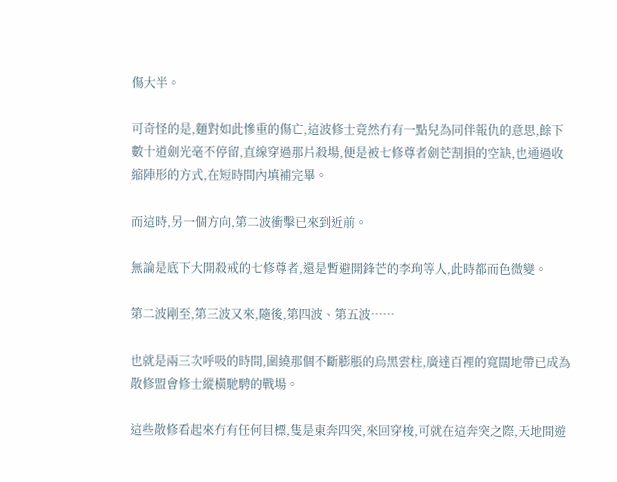傷大半。

可奇怪的是,麵對如此慘重的傷亡,這波修士竟然冇有一點兒為同伴報仇的意思,餘下數十道劍光毫不停留,直線穿過那片殺場,便是被七修尊者劍芒割損的空缺,也通過收縮陣形的方式,在短時間內填補完畢。

而這時,另一個方向,第二波衝擊已來到近前。

無論是底下大開殺戒的七修尊者,還是暫避開鋒芒的李珣等人,此時都而色微變。

第二波剛至,第三波又來,隨後,第四波、第五波……

也就是兩三次呼吸的時間,圍繞那個不斷膨脹的烏黑雲柱,廣達百裡的寬闊地帶已成為散修盟會修士縱橫馳騁的戰場。

這些散修看起來冇有任何目標,隻是東奔四突,來回穿梭,可就在這奔突之際,天地間遊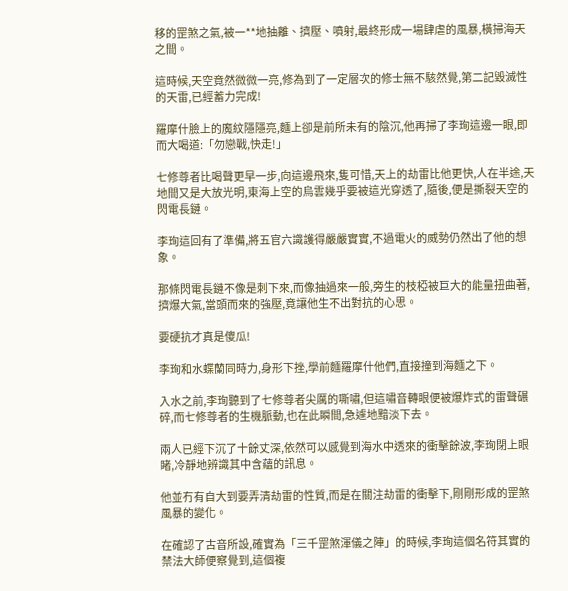移的罡煞之氣,被一**地抽離、擠壓、噴射,最終形成一場肆虐的風暴,橫掃海天之間。

這時候,天空竟然微微一亮,修為到了一定層次的修士無不駭然覺,第二記毀滅性的天雷,已經蓄力完成!

羅摩什臉上的魔紋隱隱亮,麵上卻是前所未有的陰沉,他再掃了李珣這邊一眼,即而大喝道:「勿戀戰,快走!」

七修尊者比喝聲更早一步,向這邊飛來,隻可惜,天上的劫雷比他更快,人在半途,天地間又是大放光明,東海上空的烏雲幾乎要被這光穿透了,隨後,便是撕裂天空的閃電長鏈。

李珣這回有了準備,將五官六識護得嚴嚴實實,不過電火的威勢仍然出了他的想象。

那條閃電長鏈不像是刺下來,而像抽過來一般,旁生的枝椏被巨大的能量扭曲著,擠爆大氣,當頭而來的強壓,竟讓他生不出對抗的心思。

要硬抗才真是傻瓜!

李珣和水蝶蘭同時力,身形下挫,學前麵羅摩什他們,直接撞到海麵之下。

入水之前,李珣聽到了七修尊者尖厲的嘶嘯,但這嘯音轉眼便被爆炸式的雷聲碾碎,而七修尊者的生機脈動,也在此瞬間,急遽地黯淡下去。

兩人已經下沉了十餘丈深,依然可以感覺到海水中透來的衝擊餘波,李珣閉上眼睹,冷靜地辨識其中含蘊的訊息。

他並冇有自大到要弄清劫雷的性質,而是在關注劫雷的衝擊下,剛剛形成的罡煞風暴的變化。

在確認了古音所設,確實為「三千罡煞渾儀之陣」的時候,李珣這個名符其實的禁法大師便察覺到,這個複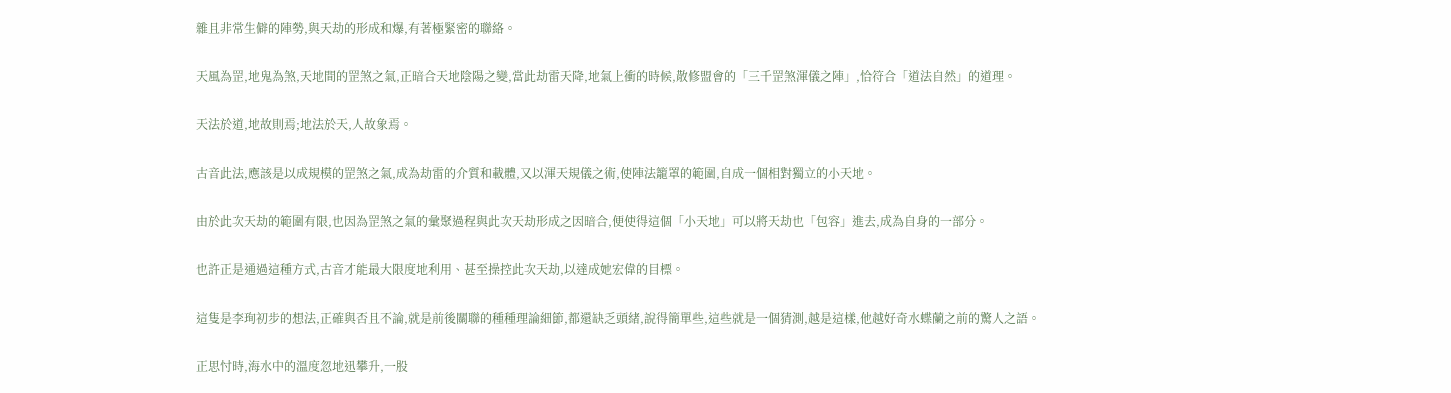雜且非常生僻的陣勢,與天劫的形成和爆,有著極緊密的聯絡。

天風為罡,地鬼為煞,天地間的罡煞之氣,正暗合天地陰陽之變,當此劫雷天降,地氣上衝的時候,散修盟會的「三千罡煞渾儀之陣」,恰符合「道法自然」的道理。

天法於道,地故則焉;地法於天,人故象焉。

古音此法,應該是以成規模的罡煞之氣,成為劫雷的介質和載體,又以渾天規儀之術,使陣法籠罩的範圍,自成一個相對獨立的小天地。

由於此次天劫的範圍有限,也因為罡煞之氣的彙聚過程與此次天劫形成之因暗合,便使得這個「小天地」可以將天劫也「包容」進去,成為自身的一部分。

也許正是通過這種方式,古音才能最大限度地利用、甚至操控此次天劫,以達成她宏偉的目標。

這隻是李珣初步的想法,正確與否且不論,就是前後關聯的種種理論細節,都還缺乏頭緒,說得簡單些,這些就是一個猜測,越是這樣,他越好奇水蝶蘭之前的驚人之語。

正思忖時,海水中的溫度忽地迅攀升,一股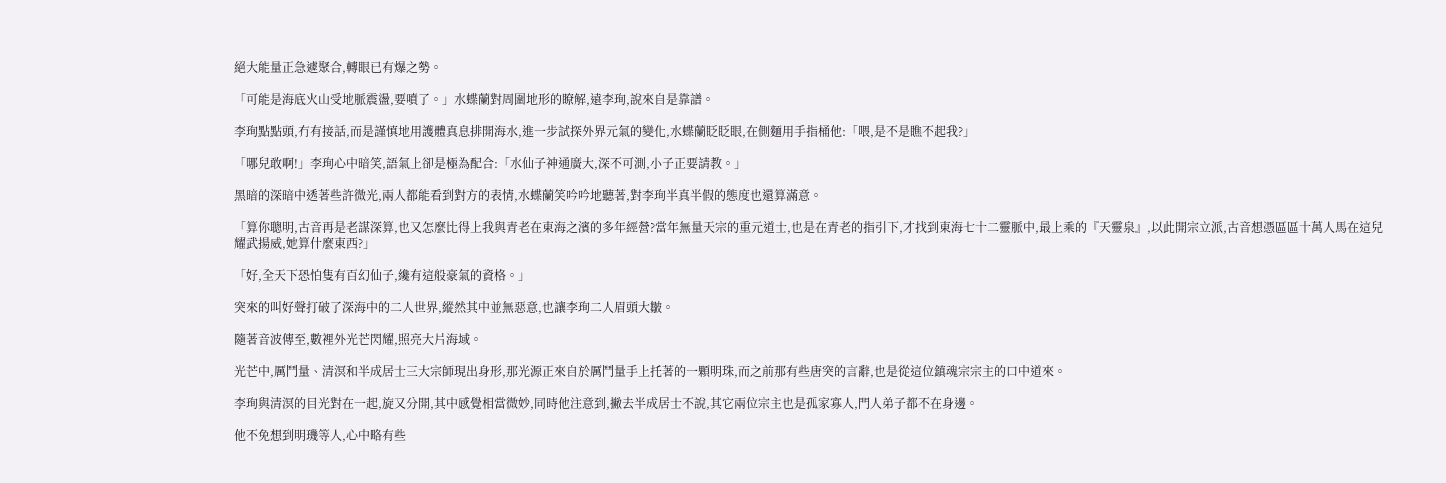絕大能量正急遽聚合,轉眼已有爆之勢。

「可能是海底火山受地脈震盪,要噴了。」水蝶蘭對周圍地形的瞭解,遠李珣,說來自是靠譜。

李珣點點頭,冇有接話,而是謹慎地用護體真息排開海水,進一步試探外界元氣的變化,水蝶蘭眨眨眼,在側麵用手指桶他:「喂,是不是瞧不起我?」

「哪兒敢啊!」李珣心中暗笑,語氣上卻是極為配合:「水仙子神通廣大,深不可測,小子正要請教。」

黑暗的深暗中透著些許微光,兩人都能看到對方的表情,水蝶蘭笑吟吟地聽著,對李珣半真半假的態度也還算滿意。

「算你聰明,古音再是老謀深算,也又怎麼比得上我與青老在東海之濱的多年經營?當年無量天宗的重元道士,也是在青老的指引下,才找到東海七十二靈脈中,最上乘的『天靈泉』,以此開宗立派,古音想憑區區十萬人馬在這兒耀武揚威,她算什麼東西?」

「好,全天下恐怕隻有百幻仙子,纔有這般豪氣的資格。」

突來的叫好聲打破了深海中的二人世界,縱然其中並無惡意,也讓李珣二人眉頭大皺。

隨著音波傳至,數裡外光芒閃耀,照亮大片海域。

光芒中,厲鬥量、清溟和半成居士三大宗師現出身形,那光源正來自於厲鬥量手上托著的一顆明珠,而之前那有些唐突的言辭,也是從這位鎮魂宗宗主的口中道來。

李珣與清溟的目光對在一起,旋又分開,其中感覺相當微妙,同時他注意到,撇去半成居士不說,其它兩位宗主也是孤家寡人,門人弟子都不在身邊。

他不免想到明璣等人,心中略有些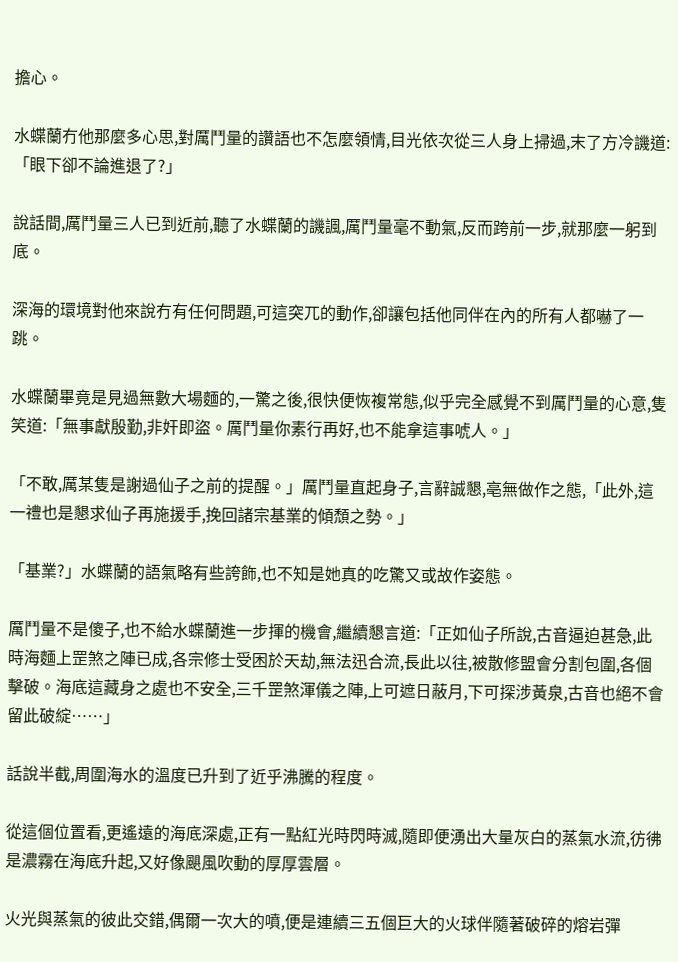擔心。

水蝶蘭冇他那麼多心思,對厲鬥量的讚語也不怎麼領情,目光依次從三人身上掃過,末了方冷譏道:「眼下卻不論進退了?」

說話間,厲鬥量三人已到近前,聽了水蝶蘭的譏諷,厲鬥量毫不動氣,反而跨前一步,就那麼一躬到底。

深海的環境對他來說冇有任何問題,可這突兀的動作,卻讓包括他同伴在內的所有人都嚇了一跳。

水蝶蘭畢竟是見過無數大場麵的,一驚之後,很快便恢複常態,似乎完全感覺不到厲鬥量的心意,隻笑道:「無事獻殷勤,非奸即盜。厲鬥量你素行再好,也不能拿這事唬人。」

「不敢,厲某隻是謝過仙子之前的提醒。」厲鬥量直起身子,言辭誠懇,亳無做作之態,「此外,這一禮也是懇求仙子再施援手,挽回諸宗基業的傾頹之勢。」

「基業?」水蝶蘭的語氣略有些誇飾,也不知是她真的吃驚又或故作姿態。

厲鬥量不是傻子,也不給水蝶蘭進一步揮的機會,繼續懇言道:「正如仙子所說,古音逼迫甚急,此時海麵上罡煞之陣已成,各宗修士受困於天劫,無法迅合流,長此以往,被散修盟會分割包圍,各個擊破。海底這藏身之處也不安全,三千罡煞渾儀之陣,上可遮日蔽月,下可探涉黃泉,古音也絕不會留此破綻……」

話說半截,周圍海水的溫度已升到了近乎沸騰的程度。

從這個位置看,更遙遠的海底深處,正有一點紅光時閃時滅,隨即便湧出大量灰白的蒸氣水流,彷彿是濃霧在海底升起,又好像颶風吹動的厚厚雲層。

火光與蒸氣的彼此交錯,偶爾一次大的噴,便是連續三五個巨大的火球伴隨著破碎的熔岩彈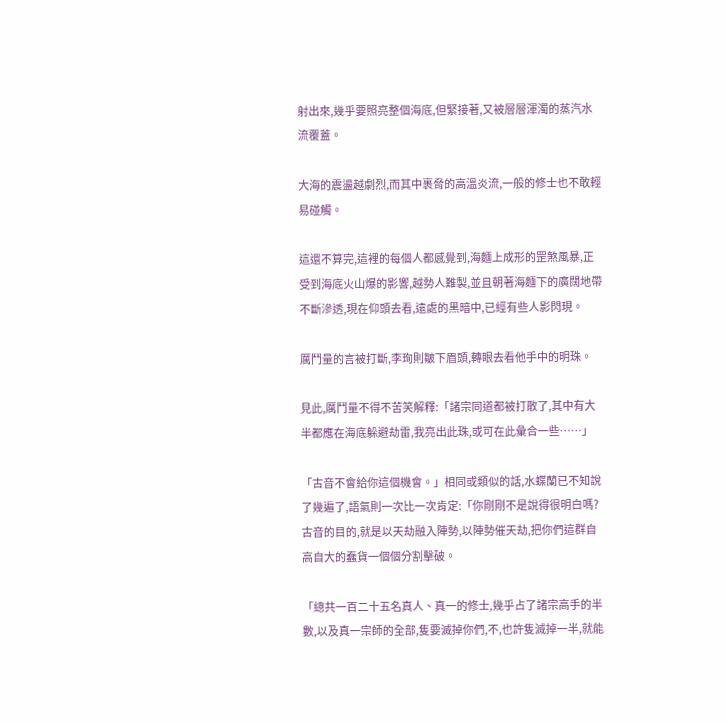射出來,幾乎要照亮整個海底,但緊接著,又被層層渾濁的蒸汽水流覆蓋。

大海的震盪越劇烈,而其中裹脅的高溫炎流,一般的修士也不敢輕易碰觸。

這還不算完,這裡的每個人都感覺到,海麵上成形的罡煞風暴,正受到海底火山爆的影響,越勢人難製,並且朝著海麵下的廣闊地帶不斷滲透,現在仰頭去看,遠處的黑暗中,已經有些人影閃現。

厲鬥量的言被打斷,李珣則皺下眉頭,轉眼去看他手中的明珠。

見此,厲鬥量不得不苦笑解釋:「諸宗同道都被打散了,其中有大半都應在海底躲避劫雷,我亮出此珠,或可在此彙合一些……」

「古音不會給你這個機會。」相同或類似的話,水蝶蘭已不知說了幾遍了,語氣則一次比一次肯定:「你剛剛不是說得很明白嗎?古音的目的,就是以天劫融入陣勢,以陣勢催天劫,把你們這群自高自大的蠢貨一個個分割擊破。

「總共一百二十五名真人、真一的修士,幾乎占了諸宗高手的半數,以及真一宗師的全部,隻要滅掉你們,不,也許隻滅掉一半,就能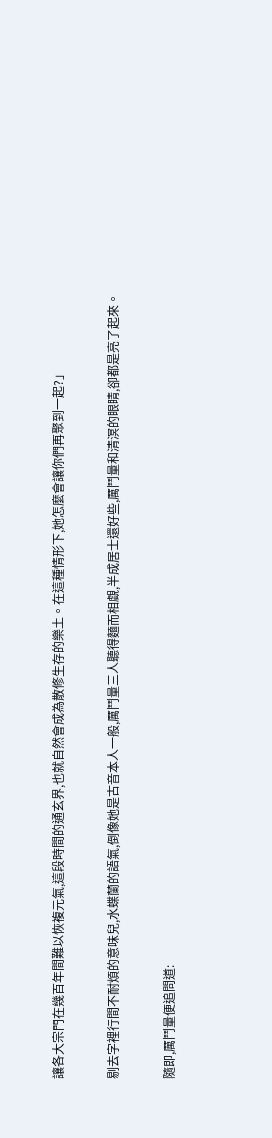讓各大宗門在幾百年間難以恢複元氣,這段時間的通玄界,也就自然會成為散修生存的樂土。在這種情形下,她怎麼會讓你們再聚到一起?」

剔去字裡行間不耐煩的意味兒,水蝶蘭的語氣,倒像她是古音本人一般,厲鬥量三人聽得麵而相覷,半成居士還好些,厲鬥量和清溟的眼睛,卻都是亮了起來。

隨即,厲鬥量便追問道: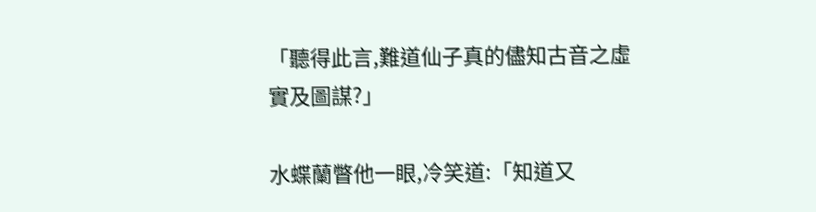「聽得此言,難道仙子真的儘知古音之虛實及圖謀?」

水蝶蘭瞥他一眼,冷笑道:「知道又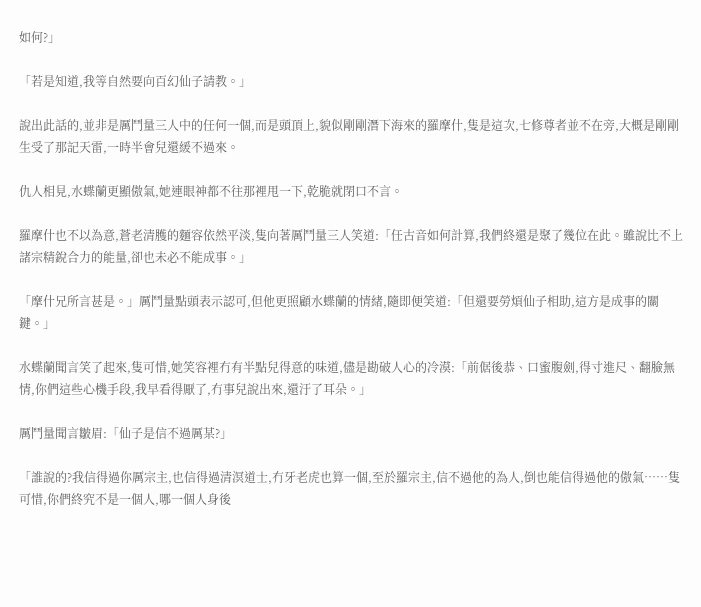如何?」

「若是知道,我等自然要向百幻仙子請教。」

說出此話的,並非是厲鬥量三人中的任何一個,而是頭頂上,貌似剛剛潛下海來的羅摩什,隻是這次,七修尊者並不在旁,大概是剛剛生受了那記天雷,一時半會兒還緩不過來。

仇人相見,水蝶蘭更顯傲氣,她連眼神都不往那裡甩一下,乾脆就閉口不言。

羅摩什也不以為意,蒼老清臒的麵容依然平淡,隻向著厲鬥量三人笑道:「任古音如何計算,我們終還是聚了幾位在此。雖說比不上諸宗精銳合力的能量,卻也未必不能成事。」

「摩什兄所言甚是。」厲鬥量點頭表示認可,但他更照顧水蝶蘭的情緒,隨即便笑道:「但還要勞煩仙子相助,這方是成事的關鍵。」

水蝶蘭聞言笑了起來,隻可惜,她笑容裡冇有半點兒得意的味道,儘是勘破人心的冷漠:「前倨後恭、口蜜腹劍,得寸進尺、翻臉無情,你們這些心機手段,我早看得厭了,冇事兒說出來,還汙了耳朵。」

厲鬥量聞言皺眉:「仙子是信不過厲某?」

「誰說的?我信得過你厲宗主,也信得過清溟道士,冇牙老虎也算一個,至於羅宗主,信不過他的為人,倒也能信得過他的傲氣……隻可惜,你們終究不是一個人,哪一個人身後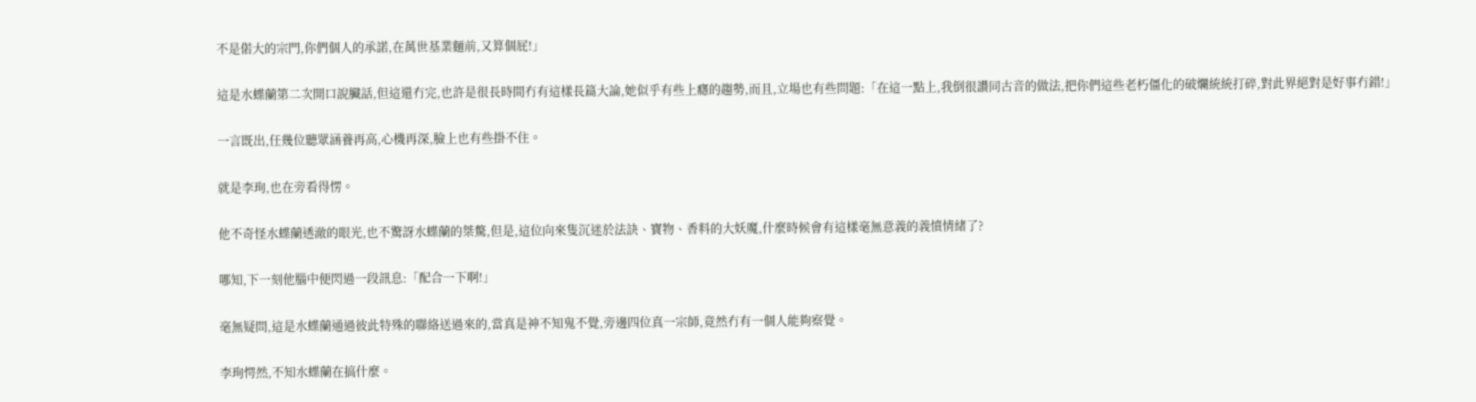不是偌大的宗門,你們個人的承諾,在萬世基業麵前,又算個屁!」

這是水蝶蘭第二次開口說臟話,但這還冇完,也許是很長時間冇有這樣長篇大論,她似乎有些上癮的趨勢,而且,立場也有些問題:「在這一點上,我倒很讚同古音的做法,把你們這些老朽僵化的破爛統統打碎,對此界絕對是好事冇錯!」

一言既出,任幾位聽眾涵養再高,心機再深,臉上也有些掛不住。

就是李珣,也在旁看得愣。

他不奇怪水蝶蘭透澈的眼光,也不驚訝水蝶蘭的桀驁,但是,這位向來隻沉迷於法訣、寶物、香料的大妖魔,什麼時候會有這樣毫無意義的義憤情緒了?

哪知,下一刻他腦中便閃過一段訊息:「配合一下啊!」

毫無疑問,這是水蝶蘭通過彼此特殊的聯絡送過來的,當真是神不知鬼不覺,旁邊四位真一宗師,竟然冇有一個人能夠察覺。

李珣愕然,不知水蝶蘭在搞什麼。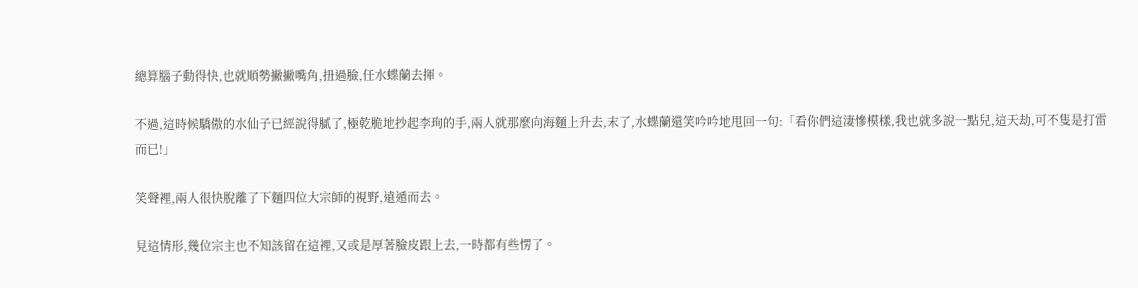總算腦子動得快,也就順勢撇撇嘴角,扭過臉,任水蝶蘭去揮。

不過,這時候驕傲的水仙子已經說得膩了,極乾脆地抄起李珣的手,兩人就那麼向海麵上升去,末了,水蝶蘭還笑吟吟地甩回一句:「看你們這淒慘模樣,我也就多說一點兒,這天劫,可不隻是打雷而已!」

笑聲裡,兩人很快脫離了下麵四位大宗師的視野,遠遁而去。

見這情形,幾位宗主也不知該留在這裡,又或是厚著臉皮跟上去,一時都有些愣了。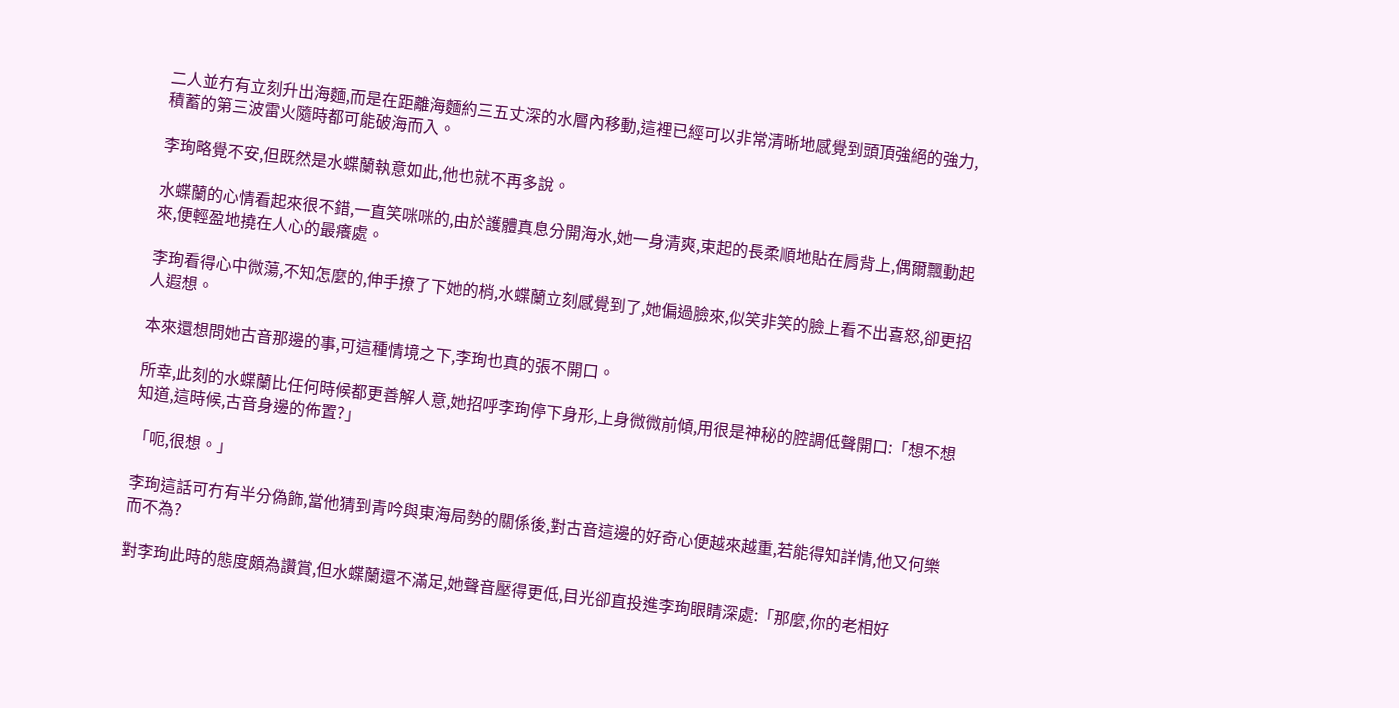二人並冇有立刻升出海麵,而是在距離海麵約三五丈深的水層內移動,這裡已經可以非常清晰地感覺到頭頂強絕的強力,積蓄的第三波雷火隨時都可能破海而入。

李珣略覺不安,但既然是水蝶蘭執意如此,他也就不再多說。

水蝶蘭的心情看起來很不錯,一直笑咪咪的,由於護體真息分開海水,她一身清爽,束起的長柔順地貼在肩背上,偶爾飄動起來,便輕盈地撓在人心的最癢處。

李珣看得心中微蕩,不知怎麼的,伸手撩了下她的梢,水蝶蘭立刻感覺到了,她偏過臉來,似笑非笑的臉上看不出喜怒,卻更招人遐想。

本來還想問她古音那邊的事,可這種情境之下,李珣也真的張不開口。

所幸,此刻的水蝶蘭比任何時候都更善解人意,她招呼李珣停下身形,上身微微前傾,用很是神秘的腔調低聲開口:「想不想知道,這時候,古音身邊的佈置?」

「呃,很想。」

李珣這話可冇有半分偽飾,當他猜到青吟與東海局勢的關係後,對古音這邊的好奇心便越來越重,若能得知詳情,他又何樂而不為?

對李珣此時的態度頗為讚賞,但水蝶蘭還不滿足,她聲音壓得更低,目光卻直投進李珣眼睛深處:「那麼,你的老相好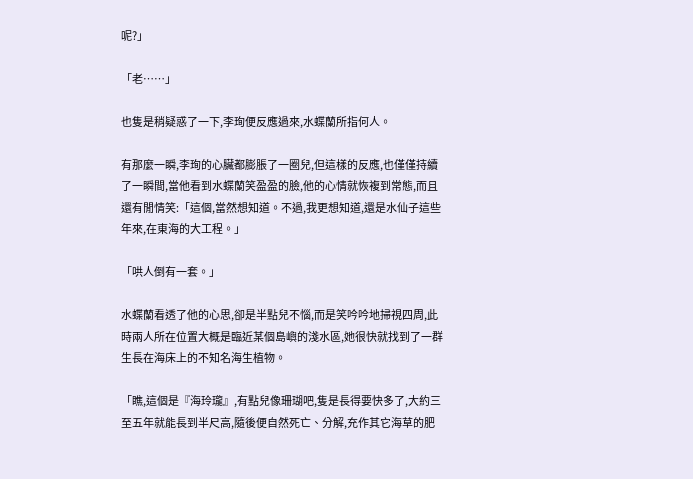呢?」

「老……」

也隻是稍疑惑了一下,李珣便反應過來,水蝶蘭所指何人。

有那麼一瞬,李珣的心臟都膨脹了一圈兒,但這樣的反應,也僅僅持續了一瞬間,當他看到水蝶蘭笑盈盈的臉,他的心情就恢複到常態,而且還有閒情笑:「這個,當然想知道。不過,我更想知道,還是水仙子這些年來,在東海的大工程。」

「哄人倒有一套。」

水蝶蘭看透了他的心思,卻是半點兒不惱,而是笑吟吟地掃視四周,此時兩人所在位置大概是臨近某個島嶼的淺水區,她很快就找到了一群生長在海床上的不知名海生植物。

「瞧,這個是『海玲瓏』,有點兒像珊瑚吧,隻是長得要快多了,大約三至五年就能長到半尺高,隨後便自然死亡、分解,充作其它海草的肥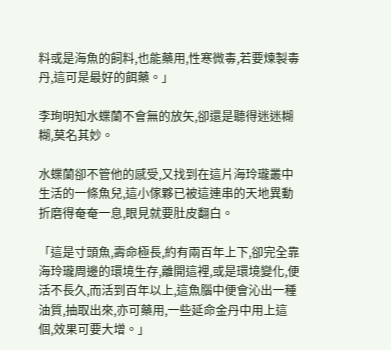料或是海魚的飼料,也能藥用,性寒微毒,若要煉製毒丹,這可是最好的餌藥。」

李珣明知水蝶蘭不會無的放矢,卻還是聽得迷迷糊糊,莫名其妙。

水蝶蘭卻不管他的感受,又找到在這片海玲瓏叢中生活的一條魚兒,這小傢夥已被這連串的天地異動折磨得奄奄一息,眼見就要肚皮翻白。

「這是寸頭魚,壽命極長,約有兩百年上下,卻完全靠海玲瓏周邊的環境生存,離開這裡,或是環境變化,便活不長久,而活到百年以上,這魚腦中便會沁出一種油質,抽取出來,亦可藥用,一些延命金丹中用上這個,效果可要大增。」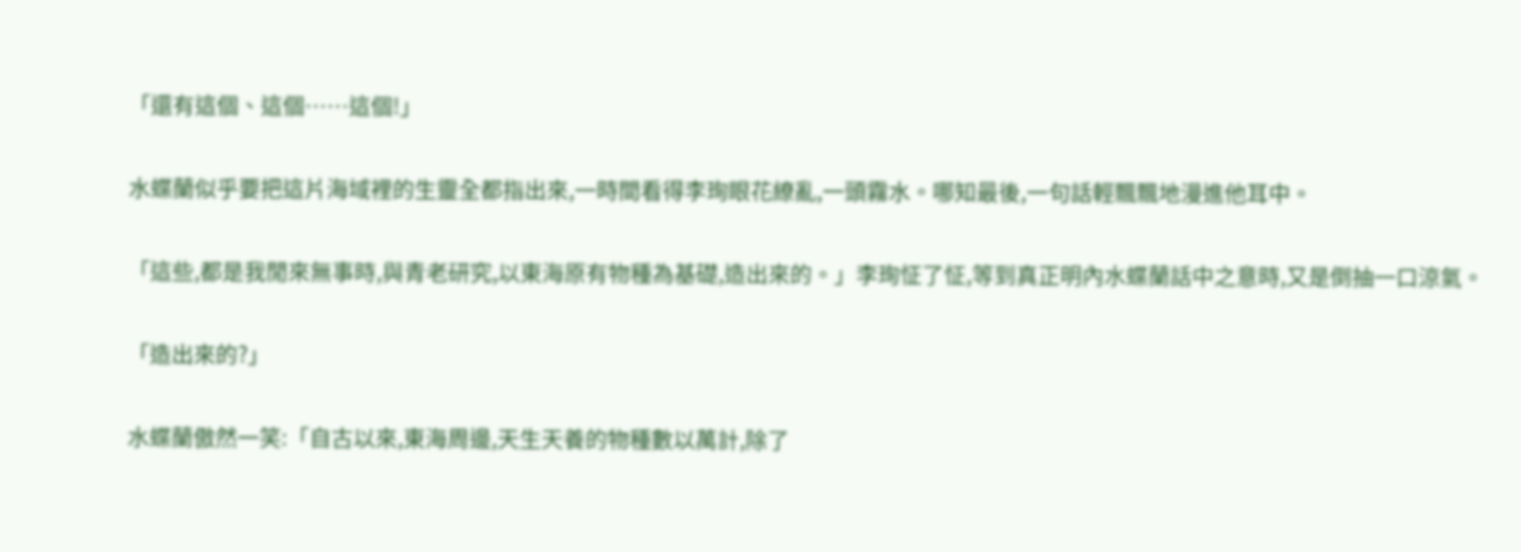「還有這個、這個……這個!」

水蝶蘭似乎要把這片海域裡的生靈全都指出來,一時間看得李珣眼花繚亂,一頭霧水。哪知最後,一句話輕飄飄地漫進他耳中。

「這些,都是我閒來無事時,與青老研究,以東海原有物種為基礎,造出來的。」李珣怔了怔,等到真正明內水蝶蘭話中之意時,又是倒抽一口涼氣。

「造出來的?」

水蝶蘭傲然一笑:「自古以來,東海周邊,天生天養的物種數以萬計,除了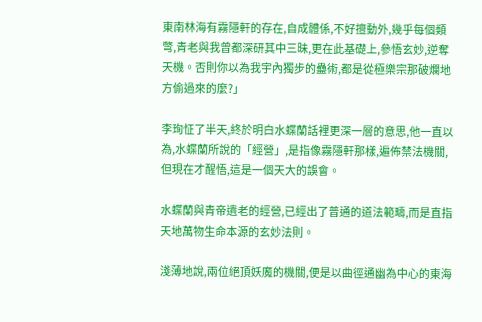東南林海有霧隱軒的存在,自成體係,不好擅動外,幾乎每個類彆,青老與我曾都深研其中三昧,更在此基礎上,參悟玄妙,逆奪天機。否則你以為我宇內獨步的蠱術,都是從極樂宗那破爛地方偷過來的麼?」

李珣怔了半天,終於明白水蝶蘭話裡更深一層的意思,他一直以為,水蝶蘭所說的「經營」,是指像霧隱軒那樣,遍佈禁法機關,但現在才醒悟,這是一個天大的誤會。

水蝶蘭與青帝遺老的經營,已經出了普通的道法範疇,而是直指天地萬物生命本源的玄妙法則。

淺薄地說,兩位絕頂妖魔的機關,便是以曲徑通幽為中心的東海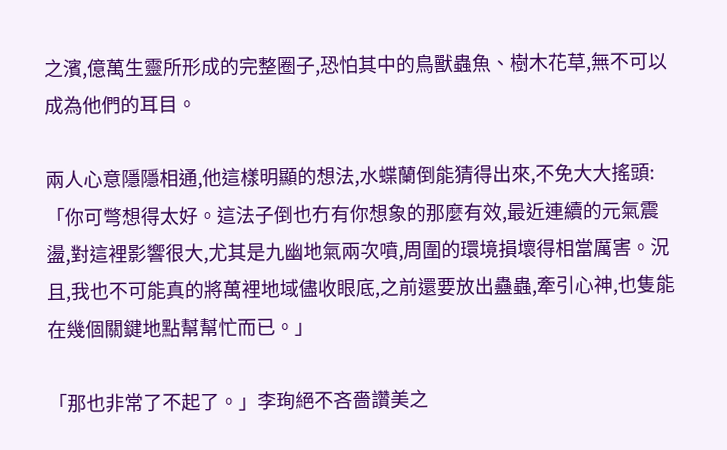之濱,億萬生靈所形成的完整圈子,恐怕其中的鳥獸蟲魚、樹木花草,無不可以成為他們的耳目。

兩人心意隱隱相通,他這樣明顯的想法,水蝶蘭倒能猜得出來,不免大大搖頭:「你可彆想得太好。這法子倒也冇有你想象的那麼有效,最近連續的元氣震盪,對這裡影響很大,尤其是九幽地氣兩次噴,周圍的環境損壞得相當厲害。況且,我也不可能真的將萬裡地域儘收眼底,之前還要放出蠱蟲,牽引心神,也隻能在幾個關鍵地點幫幫忙而已。」

「那也非常了不起了。」李珣絕不吝嗇讚美之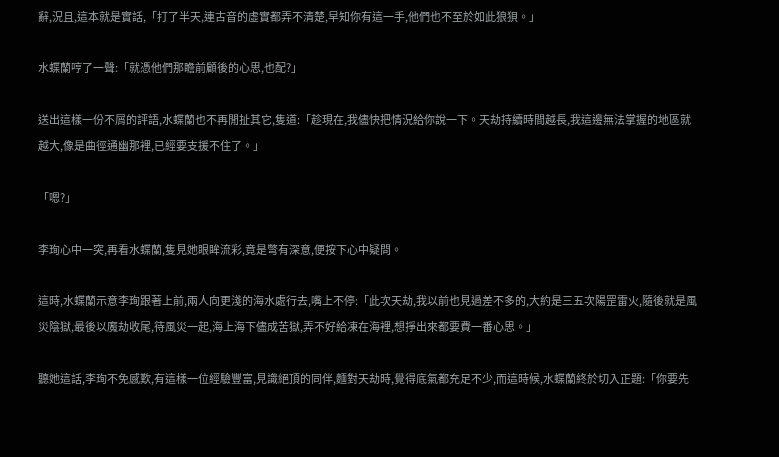辭,況且,這本就是實話,「打了半天,連古音的虛實都弄不清楚,早知你有這一手,他們也不至於如此狼狽。」

水蝶蘭哼了一聲:「就憑他們那瞻前顧後的心思,也配?」

送出這樣一份不屑的評語,水蝶蘭也不再閒扯其它,隻道:「趁現在,我儘快把情況給你說一下。天劫持續時間越長,我這邊無法掌握的地區就越大,像是曲徑通幽那裡,已經要支援不住了。」

「嗯?」

李珣心中一突,再看水蝶蘭,隻見她眼眸流彩,竟是彆有深意,便按下心中疑問。

這時,水蝶蘭示意李珣跟著上前,兩人向更淺的海水處行去,嘴上不停:「此次天劫,我以前也見過差不多的,大約是三五次陽罡雷火,隨後就是風災陰獄,最後以魔劫收尾,待風災一起,海上海下儘成苦獄,弄不好給凍在海裡,想掙出來都要費一番心思。」

聽她這話,李珣不免感歎,有這樣一位經驗豐富,見識絕頂的同伴,麵對天劫時,覺得底氣都充足不少,而這時候,水蝶蘭終於切入正題:「你要先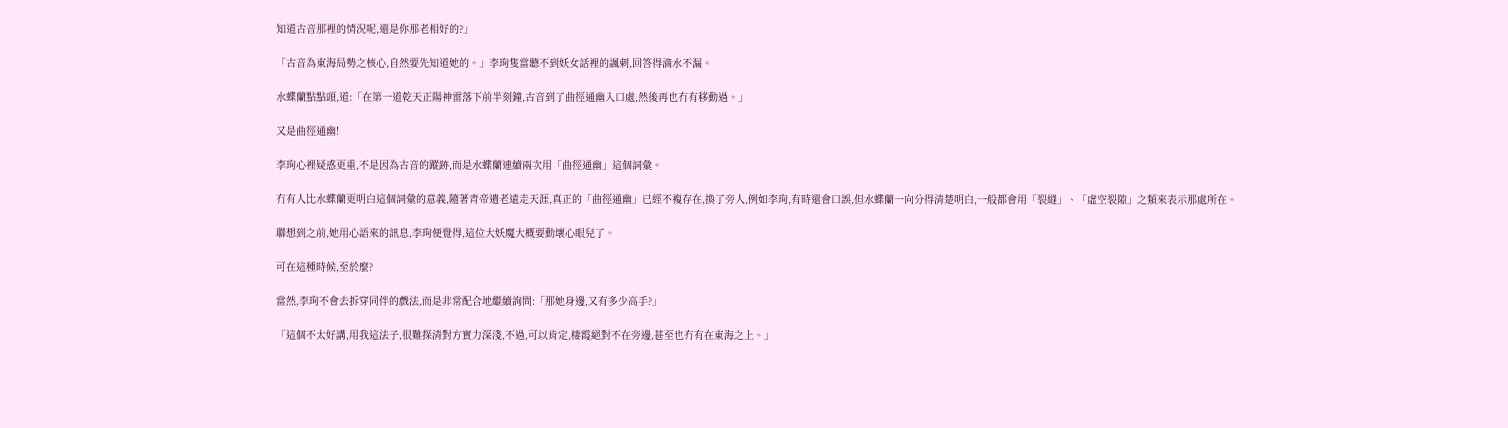知道古音那裡的情況呢,還是你那老相好的?」

「古音為東海局勢之核心,自然要先知道她的。」李珣隻當聽不到妖女話裡的諷刺,回答得滴水不漏。

水蝶蘭點點頭,道:「在第一道乾天正陽神雷落下前半刻鐘,古音到了曲徑通幽入口處,然後再也冇有移動過。」

又是曲徑通幽!

李珣心裡疑惑更重,不是因為古音的蹤跡,而是水蝶蘭連續兩次用「曲徑通幽」這個詞彙。

冇有人比水蝶蘭更明白這個詞彙的意義,隨著青帝遺老遠走天涯,真正的「曲徑通幽」已經不複存在,換了旁人,例如李珣,有時還會口誤,但水蝶蘭一向分得清楚明白,一般都會用「裂縫」、「虛空裂隙」之類來表示那處所在。

聯想到之前,她用心語來的訊息,李珣便覺得,這位大妖魔大概要動壞心眼兒了。

可在這種時候,至於麼?

當然,李珣不會去拆穿同伴的戲法,而是非常配合地繼續詢問:「那她身邊,又有多少高手?」

「這個不太好講,用我這法子,很難探清對方實力深淺,不過,可以肯定,棲霞絕對不在旁邊,甚至也冇有在東海之上。」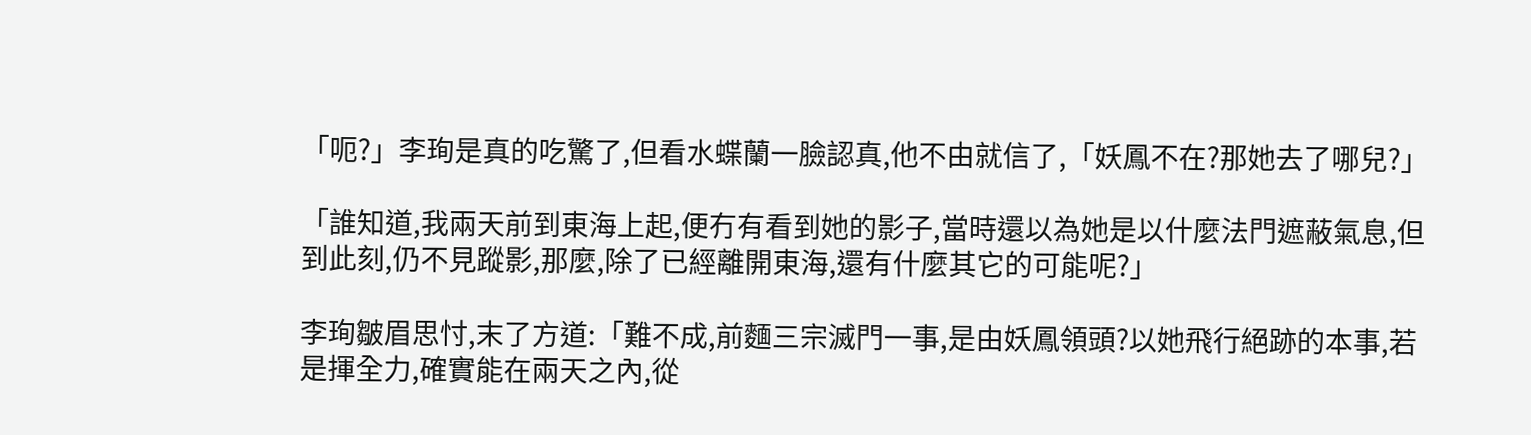「呃?」李珣是真的吃驚了,但看水蝶蘭一臉認真,他不由就信了,「妖鳳不在?那她去了哪兒?」

「誰知道,我兩天前到東海上起,便冇有看到她的影子,當時還以為她是以什麼法門遮蔽氣息,但到此刻,仍不見蹤影,那麼,除了已經離開東海,還有什麼其它的可能呢?」

李珣皺眉思忖,末了方道:「難不成,前麵三宗滅門一事,是由妖鳳領頭?以她飛行絕跡的本事,若是揮全力,確實能在兩天之內,從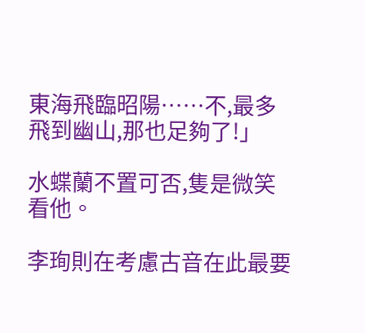東海飛臨昭陽……不,最多飛到幽山,那也足夠了!」

水蝶蘭不置可否,隻是微笑看他。

李珣則在考慮古音在此最要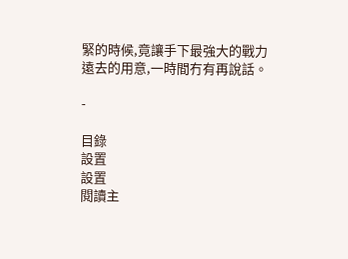緊的時候,竟讓手下最強大的戰力遠去的用意,一時間冇有再說話。

-

目錄
設置
設置
閱讀主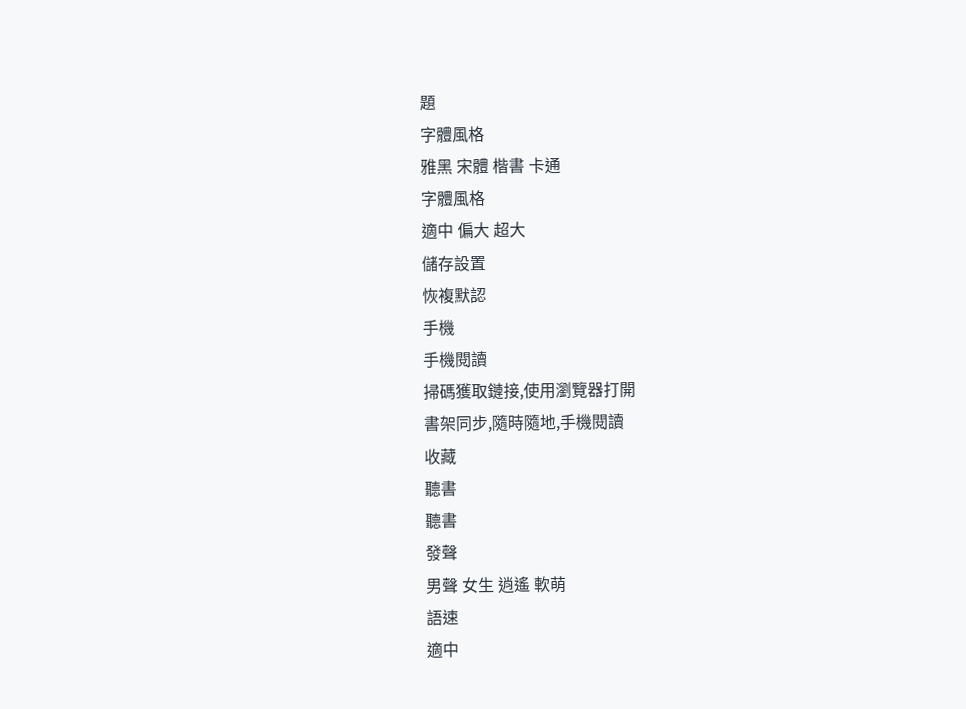題
字體風格
雅黑 宋體 楷書 卡通
字體風格
適中 偏大 超大
儲存設置
恢複默認
手機
手機閱讀
掃碼獲取鏈接,使用瀏覽器打開
書架同步,隨時隨地,手機閱讀
收藏
聽書
聽書
發聲
男聲 女生 逍遙 軟萌
語速
適中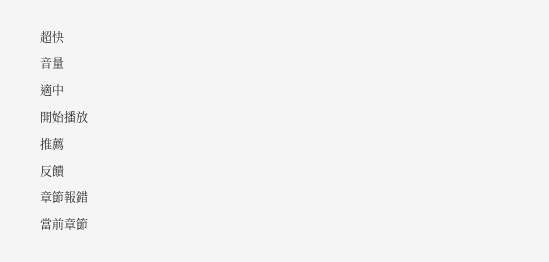超快
音量
適中
開始播放
推薦
反饋
章節報錯
當前章節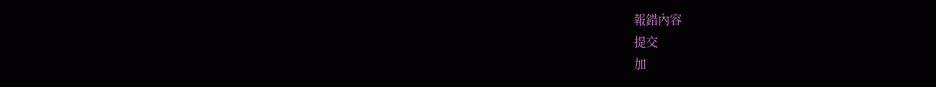報錯內容
提交
加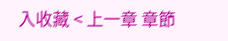入收藏 < 上一章 章節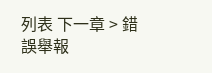列表 下一章 > 錯誤舉報